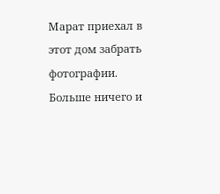Марат приехал в этот дом забрать фотографии. Больше ничего и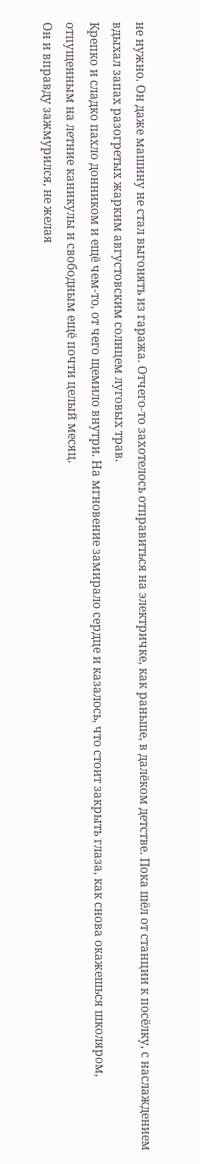не нужно. Он даже машину не стал выгонять из гаража. Отчего-то захотелось отправиться на электричке, как раньше, в далёком детстве. Пока шёл от станции к посёлку, с наслаждением вдыхал запах разогретых жарким августовским солнцем луговых трав.
Крепко и сладко пахло донником и ещё чем-то, от чего щемило внутри. На мгновение замирало сердце и казалось, что стоит закрыть глаза, как снова окажешься школяром, отпущенным на летние каникулы и свободным ещё почти целый месяц.
Он и вправду зажмурился, не желая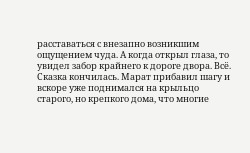расставаться с внезапно возникшим ощущением чуда. А когда открыл глаза, то увидел забор крайнего к дороге двора. Всё. Сказка кончилась. Марат прибавил шагу и вскоре уже поднимался на крыльцо старого, но крепкого дома, что многие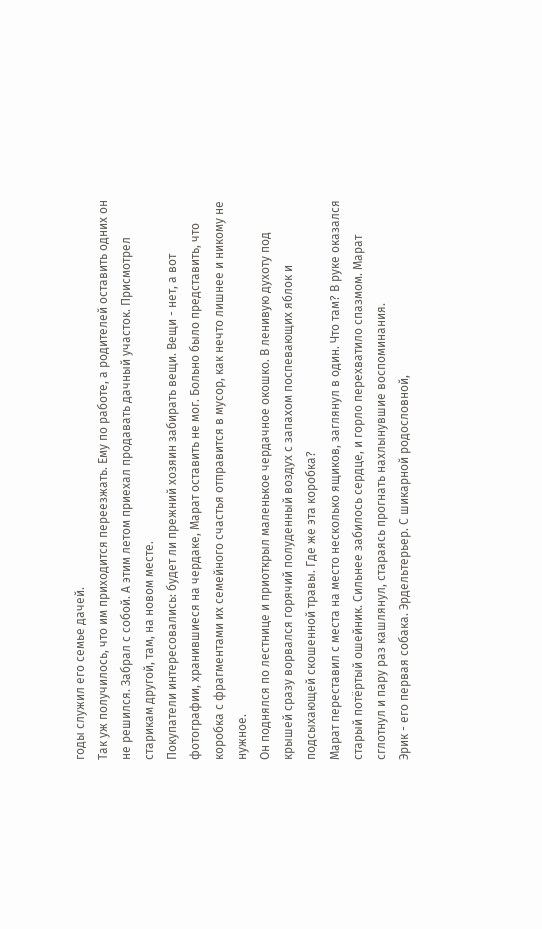годы служил его семье дачей.
Так уж получилось, что им приходится переезжать. Ему по работе, а родителей оставить одних он не решился. Забрал с собой. А этим летом приехал продавать дачный участок. Присмотрел старикам другой, там, на новом месте.
Покупатели интересовались: будет ли прежний хозяин забирать вещи. Вещи - нет, а вот фотографии, хранившиеся на чердаке, Марат оставить не мог. Больно было представить, что коробка с фрагментами их семейного счастья отправится в мусор, как нечто лишнее и никому не нужное.
Он поднялся по лестнице и приоткрыл маленькое чердачное окошко. В ленивую духоту под крышей сразу ворвался горячий полуденный воздух с запахом поспевающих яблок и подсыхающей скошенной травы. Где же эта коробка?
Марат переставил с места на место несколько ящиков, заглянул в один. Что там? В руке оказался старый потёртый ошейник. Сильнее забилось сердце, и горло перехватило спазмом. Марат сглотнул и пару раз кашлянул, стараясь прогнать нахлынувшие воспоминания.
Эрик - его первая собака. Эрдельтерьер. С шикарной родословной,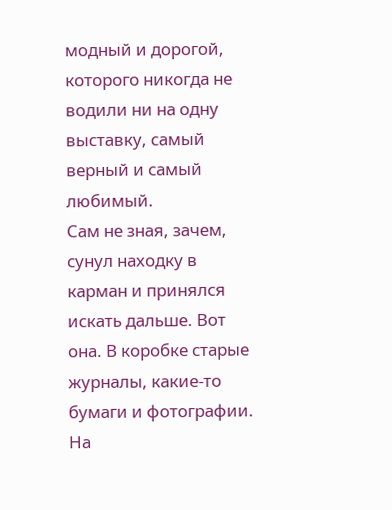модный и дорогой, которого никогда не водили ни на одну выставку, самый верный и самый любимый.
Сам не зная, зачем, сунул находку в карман и принялся искать дальше. Вот она. В коробке старые журналы, какие-то бумаги и фотографии. На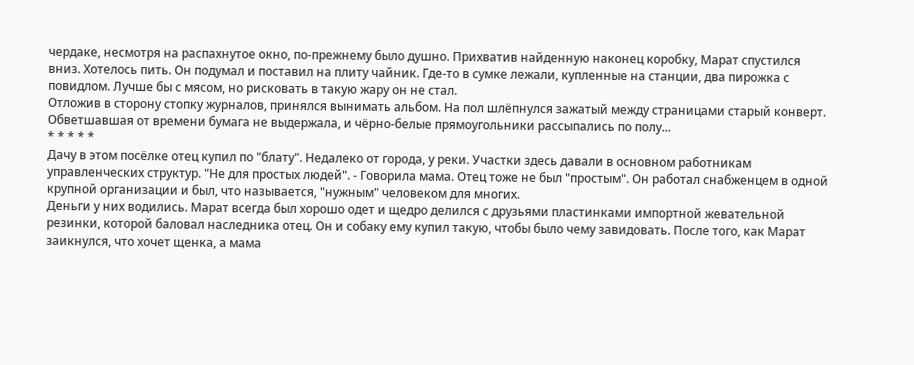чердаке, несмотря на распахнутое окно, по-прежнему было душно. Прихватив найденную наконец коробку, Марат спустился вниз. Хотелось пить. Он подумал и поставил на плиту чайник. Где-то в сумке лежали, купленные на станции, два пирожка с повидлом. Лучше бы с мясом, но рисковать в такую жару он не стал.
Отложив в сторону стопку журналов, принялся вынимать альбом. На пол шлёпнулся зажатый между страницами старый конверт. Обветшавшая от времени бумага не выдержала, и чёрно-белые прямоугольники рассыпались по полу...
* * * * *
Дачу в этом посёлке отец купил по "блату". Недалеко от города, у реки. Участки здесь давали в основном работникам управленческих структур. "Не для простых людей". - Говорила мама. Отец тоже не был "простым". Он работал снабженцем в одной крупной организации и был, что называется, "нужным" человеком для многих.
Деньги у них водились. Марат всегда был хорошо одет и щедро делился с друзьями пластинками импортной жевательной резинки, которой баловал наследника отец. Он и собаку ему купил такую, чтобы было чему завидовать. После того, как Марат заикнулся, что хочет щенка, а мама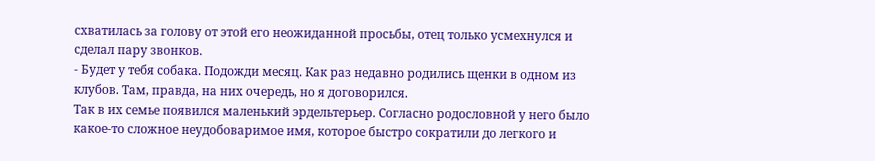схватилась за голову от этой его неожиданной просьбы, отец только усмехнулся и сделал пару звонков.
- Будет у тебя собака. Подожди месяц. Как раз недавно родились щенки в одном из клубов. Там, правда, на них очередь, но я договорился.
Так в их семье появился маленький эрдельтерьер. Согласно родословной у него было какое-то сложное неудобоваримое имя, которое быстро сократили до легкого и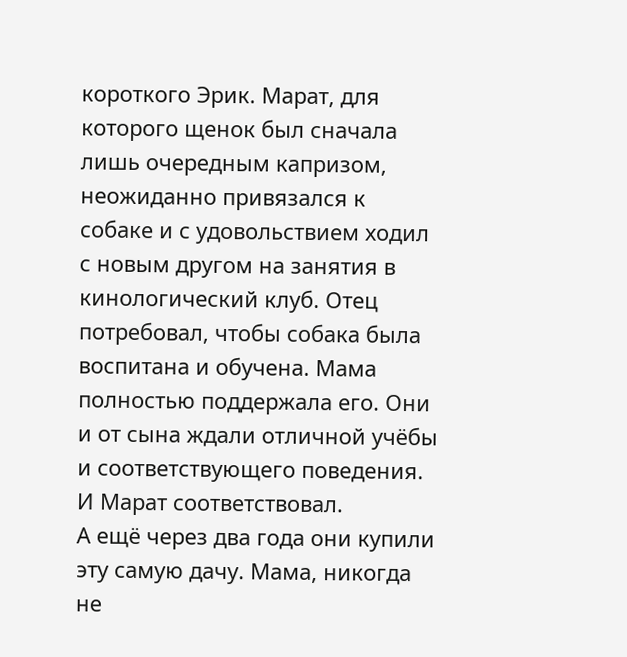короткого Эрик. Марат, для которого щенок был сначала лишь очередным капризом, неожиданно привязался к собаке и с удовольствием ходил с новым другом на занятия в кинологический клуб. Отец потребовал, чтобы собака была воспитана и обучена. Мама полностью поддержала его. Они и от сына ждали отличной учёбы и соответствующего поведения. И Марат соответствовал.
А ещё через два года они купили эту самую дачу. Мама, никогда не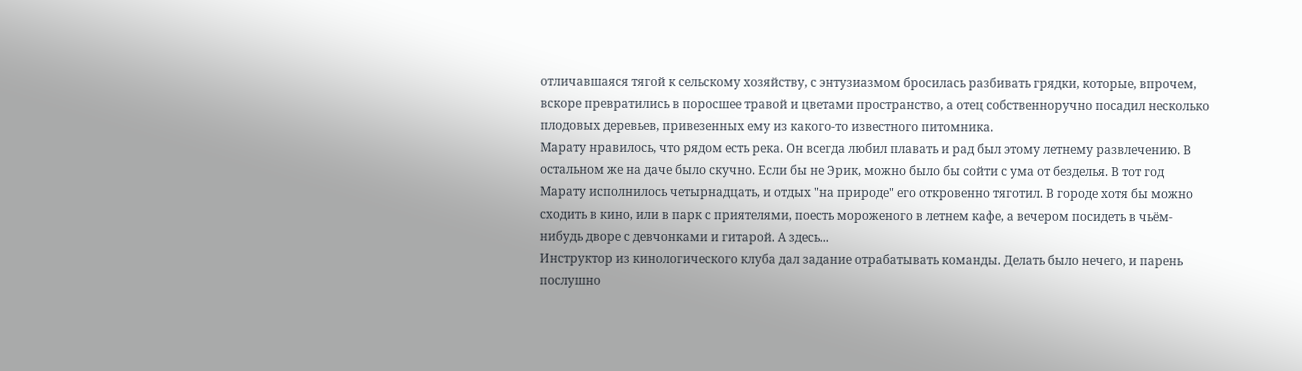отличавшаяся тягой к сельскому хозяйству, с энтузиазмом бросилась разбивать грядки, которые, впрочем, вскоре превратились в поросшее травой и цветами пространство, а отец собственноручно посадил несколько плодовых деревьев, привезенных ему из какого-то известного питомника.
Марату нравилось, что рядом есть река. Он всегда любил плавать и рад был этому летнему развлечению. В остальном же на даче было скучно. Если бы не Эрик, можно было бы сойти с ума от безделья. В тот год Марату исполнилось четырнадцать, и отдых "на природе" его откровенно тяготил. В городе хотя бы можно сходить в кино, или в парк с приятелями, поесть мороженого в летнем кафе, а вечером посидеть в чьём-нибудь дворе с девчонками и гитарой. А здесь...
Инструктор из кинологического клуба дал задание отрабатывать команды. Делать было нечего, и парень послушно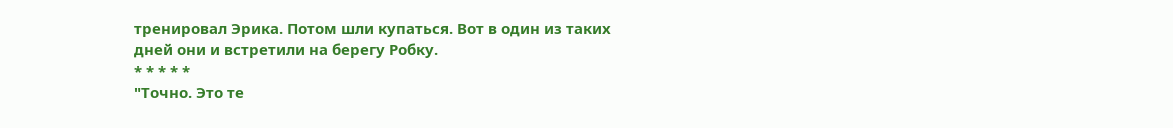тренировал Эрика. Потом шли купаться. Вот в один из таких дней они и встретили на берегу Робку.
* * * * *
"Точно. Это те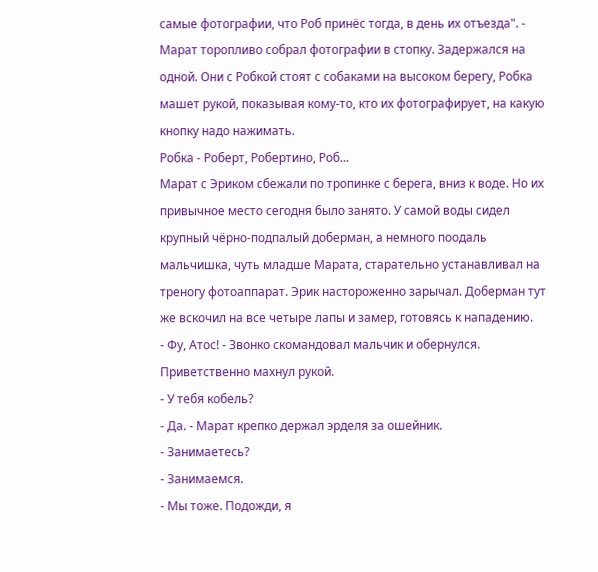самые фотографии, что Роб принёс тогда, в день их отъезда". - Марат торопливо собрал фотографии в стопку. Задержался на одной. Они с Робкой стоят с собаками на высоком берегу, Робка машет рукой, показывая кому-то, кто их фотографирует, на какую кнопку надо нажимать.
Робка - Роберт, Робертино, Роб...
Марат с Эриком сбежали по тропинке с берега, вниз к воде. Но их привычное место сегодня было занято. У самой воды сидел крупный чёрно-подпалый доберман, а немного поодаль мальчишка, чуть младше Марата, старательно устанавливал на треногу фотоаппарат. Эрик настороженно зарычал. Доберман тут же вскочил на все четыре лапы и замер, готовясь к нападению.
- Фу, Атос! - Звонко скомандовал мальчик и обернулся. Приветственно махнул рукой.
- У тебя кобель?
- Да. - Марат крепко держал эрделя за ошейник.
- Занимаетесь?
- Занимаемся.
- Мы тоже. Подожди, я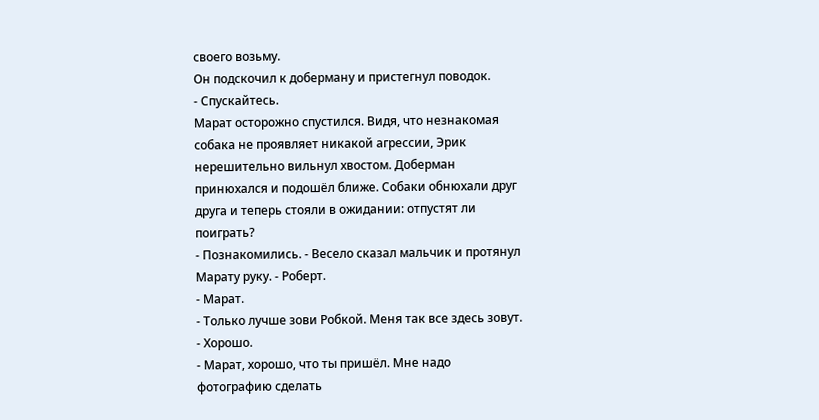своего возьму.
Он подскочил к доберману и пристегнул поводок.
- Спускайтесь.
Марат осторожно спустился. Видя, что незнакомая собака не проявляет никакой агрессии, Эрик нерешительно вильнул хвостом. Доберман принюхался и подошёл ближе. Собаки обнюхали друг друга и теперь стояли в ожидании: отпустят ли поиграть?
- Познакомились. - Весело сказал мальчик и протянул Марату руку. - Роберт.
- Марат.
- Только лучше зови Робкой. Меня так все здесь зовут.
- Хорошо.
- Марат, хорошо, что ты пришёл. Мне надо фотографию сделать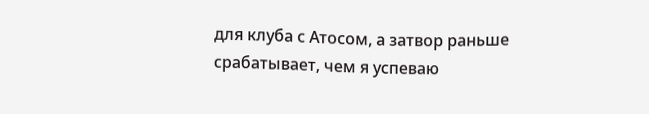для клуба с Атосом, а затвор раньше срабатывает, чем я успеваю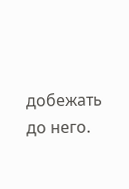добежать до него.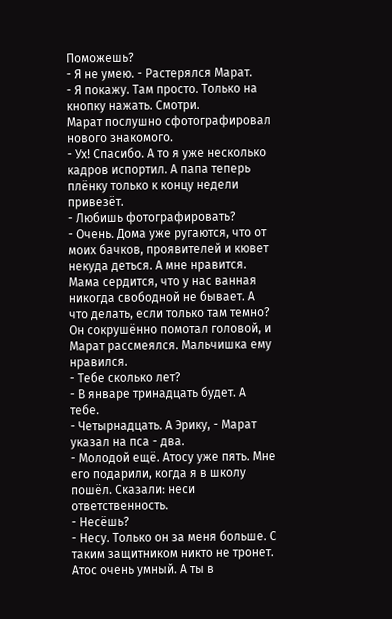Поможешь?
- Я не умею. - Растерялся Марат.
- Я покажу. Там просто. Только на кнопку нажать. Смотри.
Марат послушно сфотографировал нового знакомого.
- Ух! Спасибо. А то я уже несколько кадров испортил. А папа теперь плёнку только к концу недели привезёт.
- Любишь фотографировать?
- Очень. Дома уже ругаются, что от моих бачков, проявителей и кювет некуда деться. А мне нравится. Мама сердится, что у нас ванная никогда свободной не бывает. А что делать, если только там темно?
Он сокрушённо помотал головой, и Марат рассмеялся. Мальчишка ему нравился.
- Тебе сколько лет?
- В январе тринадцать будет. А тебе.
- Четырнадцать. А Эрику, - Марат указал на пса - два.
- Молодой ещё. Атосу уже пять. Мне его подарили, когда я в школу пошёл. Сказали: неси ответственность.
- Несёшь?
- Несу. Только он за меня больше. С таким защитником никто не тронет. Атос очень умный. А ты в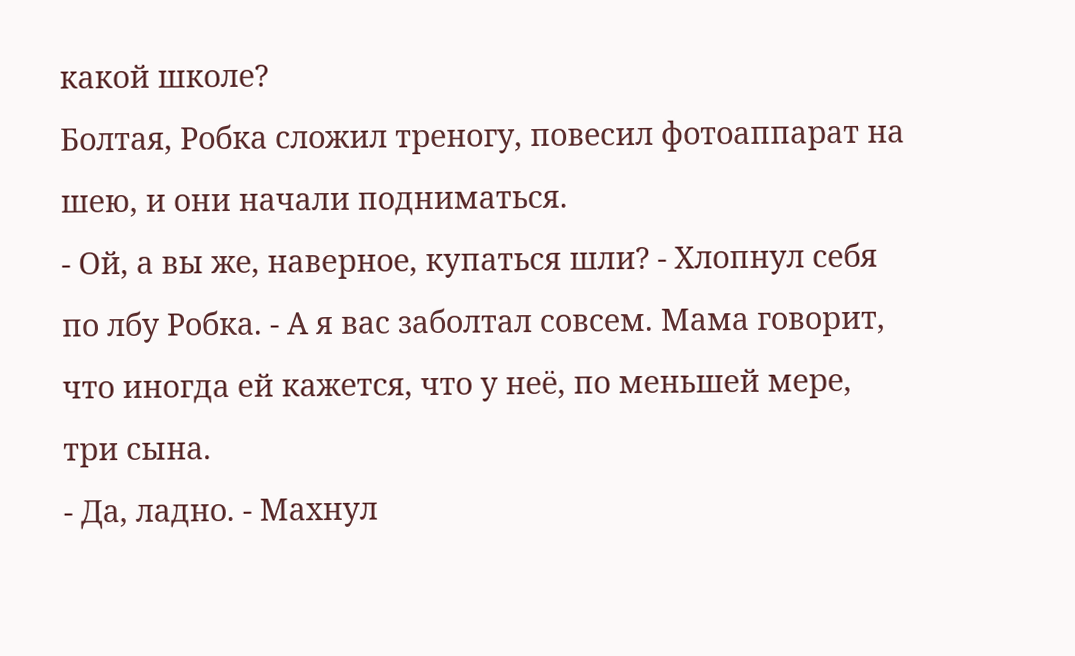какой школе?
Болтая, Робка сложил треногу, повесил фотоаппарат на шею, и они начали подниматься.
- Ой, а вы же, наверное, купаться шли? - Хлопнул себя по лбу Робка. - А я вас заболтал совсем. Мама говорит, что иногда ей кажется, что у неё, по меньшей мере, три сына.
- Да, ладно. - Махнул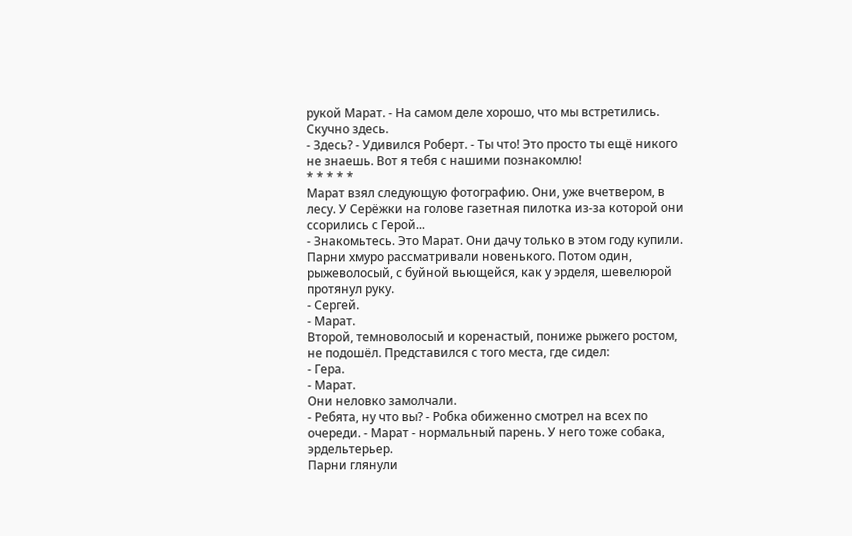рукой Марат. - На самом деле хорошо, что мы встретились. Скучно здесь.
- Здесь? - Удивился Роберт. - Ты что! Это просто ты ещё никого не знаешь. Вот я тебя с нашими познакомлю!
* * * * *
Марат взял следующую фотографию. Они, уже вчетвером, в лесу. У Серёжки на голове газетная пилотка из-за которой они ссорились с Герой...
- Знакомьтесь. Это Марат. Они дачу только в этом году купили.
Парни хмуро рассматривали новенького. Потом один, рыжеволосый, с буйной вьющейся, как у эрделя, шевелюрой протянул руку.
- Сергей.
- Марат.
Второй, темноволосый и коренастый, пониже рыжего ростом, не подошёл. Представился с того места, где сидел:
- Гера.
- Марат.
Они неловко замолчали.
- Ребята, ну что вы? - Робка обиженно смотрел на всех по очереди. - Марат - нормальный парень. У него тоже собака, эрдельтерьер.
Парни глянули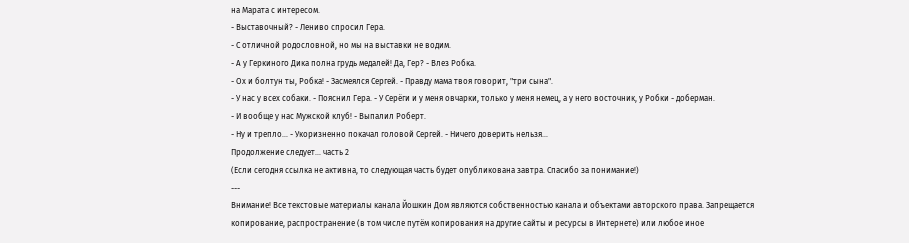на Марата с интересом.
- Выставочный? - Лениво спросил Гера.
- С отличной родословной, но мы на выставки не водим.
- А у Геркиного Дика полна грудь медалей! Да, Гер? - Влез Робка.
- Ох и болтун ты, Робка! - Засмеялся Сергей. - Правду мама твоя говорит, "три сына".
- У нас у всех собаки. - Пояснил Гера. - У Серёги и у меня овчарки, только у меня немец, а у него восточник, у Робки - доберман.
- И вообще у нас Мужской клуб! - Выпалил Роберт.
- Ну и трепло... - Укоризненно покачал головой Сергей. - Ничего доверить нельзя...
Продолжение следует... часть 2
(Если сегодня ссылка не активна, то следующая часть будет опубликована завтра. Спасибо за понимание!)
---
Внимание! Все текстовые материалы канала Йошкин Дом являются собственностью канала и объектами авторского права. Запрещается копирование, распространение (в том числе путём копирования на другие сайты и ресурсы в Интернете) или любое иное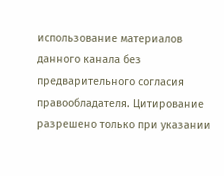использование материалов данного канала без предварительного согласия правообладателя. Цитирование разрешено только при указании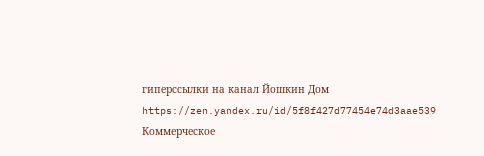гиперссылки на канал Йошкин Дом https://zen.yandex.ru/id/5f8f427d77454e74d3aae539 Коммерческое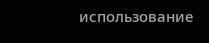использование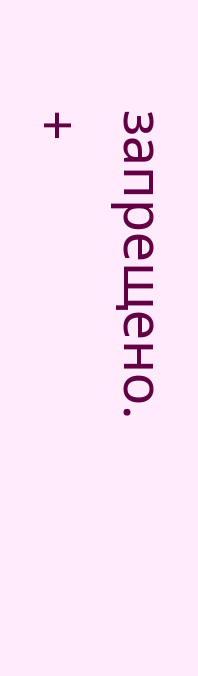запрещено.
+